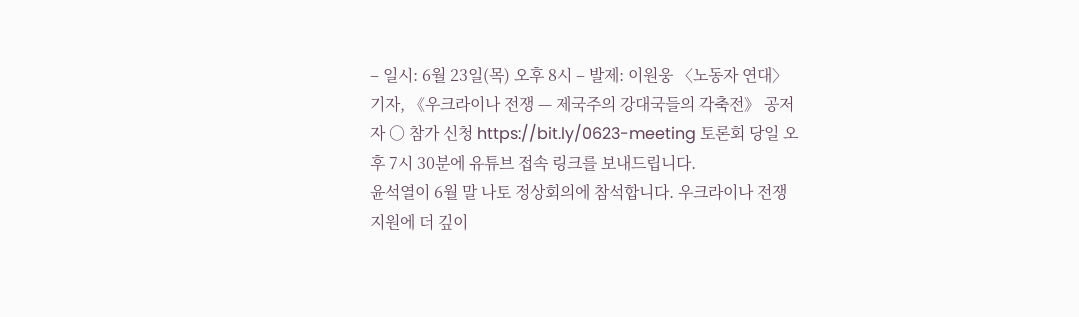– 일시: 6월 23일(목) 오후 8시 – 발제: 이원웅 〈노동자 연대〉 기자, 《우크라이나 전쟁 — 제국주의 강대국들의 각축전》 공저자 ○ 참가 신청 https://bit.ly/0623-meeting 토론회 당일 오후 7시 30분에 유튜브 접속 링크를 보내드립니다.
윤석열이 6월 말 나토 정상회의에 참석합니다. 우크라이나 전쟁 지원에 더 깊이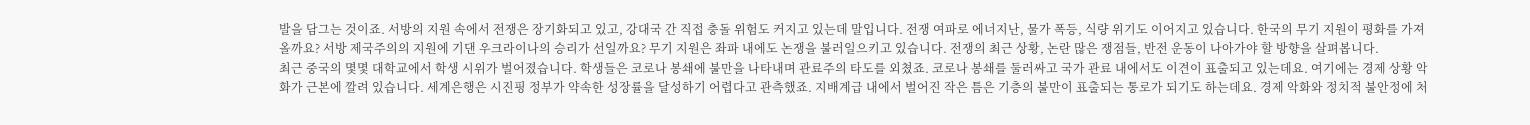발을 담그는 것이죠. 서방의 지원 속에서 전쟁은 장기화되고 있고, 강대국 간 직접 충돌 위험도 커지고 있는데 말입니다. 전쟁 여파로 에너지난, 물가 폭등, 식량 위기도 이어지고 있습니다. 한국의 무기 지원이 평화를 가져올까요? 서방 제국주의의 지원에 기댄 우크라이나의 승리가 선일까요? 무기 지원은 좌파 내에도 논쟁을 불러일으키고 있습니다. 전쟁의 최근 상황, 논란 많은 쟁점들, 반전 운동이 나아가야 할 방향을 살펴봅니다.
최근 중국의 몇몇 대학교에서 학생 시위가 벌어졌습니다. 학생들은 코로나 봉쇄에 불만을 나타내며 관료주의 타도를 외쳤죠. 코로나 봉쇄를 둘러싸고 국가 관료 내에서도 이견이 표출되고 있는데요. 여기에는 경제 상황 악화가 근본에 깔려 있습니다. 세계은행은 시진핑 정부가 약속한 성장률을 달성하기 어렵다고 관측했죠. 지배계급 내에서 벌어진 작은 틈은 기층의 불만이 표출되는 통로가 되기도 하는데요. 경제 악화와 정치적 불안정에 처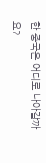한 중국은 어디로 나아갈까요?